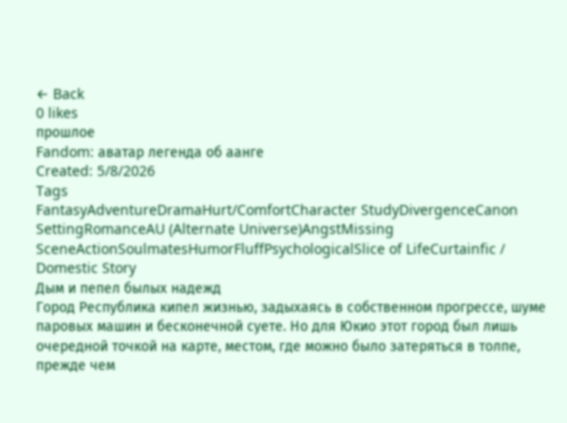← Back
0 likes
прошлое
Fandom: аватар легенда об аанге
Created: 5/8/2026
Tags
FantasyAdventureDramaHurt/ComfortCharacter StudyDivergenceCanon SettingRomanceAU (Alternate Universe)AngstMissing SceneActionSoulmatesHumorFluffPsychologicalSlice of LifeCurtainfic / Domestic Story
Дым и пепел былых надежд
Город Республика кипел жизнью, задыхаясь в собственном прогрессе, шуме паровых машин и бесконечной суете. Но для Юкио этот город был лишь очередной точкой на карте, местом, где можно было затеряться в толпе, прежде чем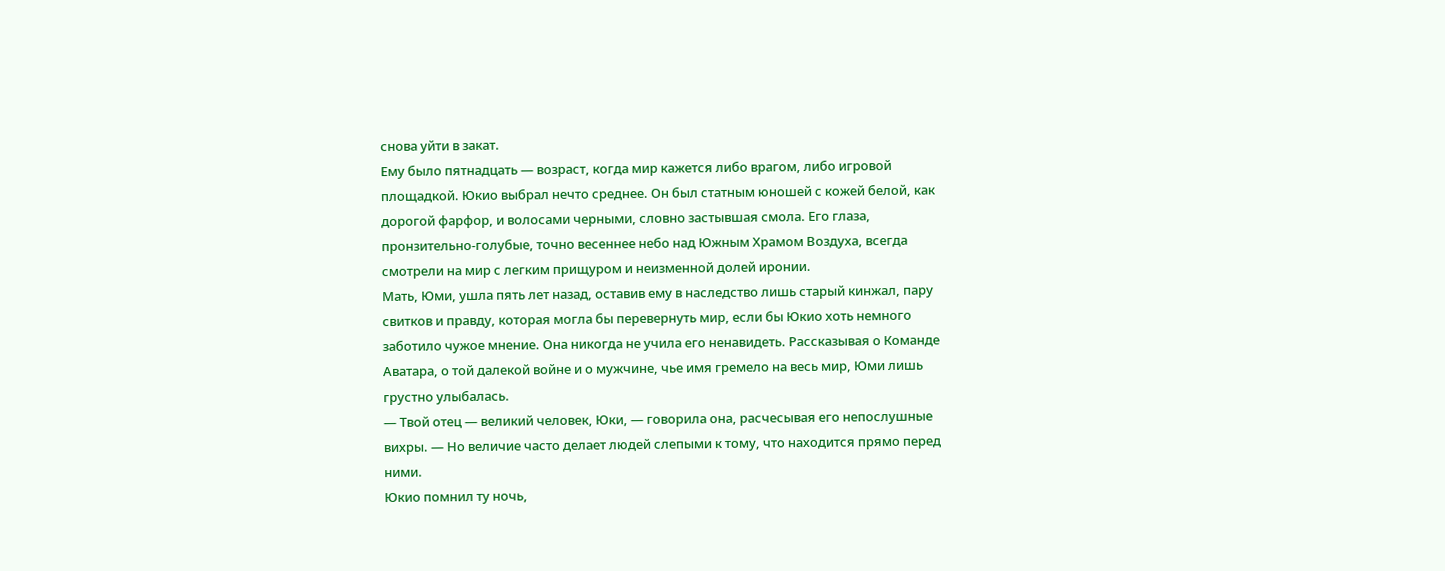снова уйти в закат.
Ему было пятнадцать — возраст, когда мир кажется либо врагом, либо игровой площадкой. Юкио выбрал нечто среднее. Он был статным юношей с кожей белой, как дорогой фарфор, и волосами черными, словно застывшая смола. Его глаза, пронзительно-голубые, точно весеннее небо над Южным Храмом Воздуха, всегда смотрели на мир с легким прищуром и неизменной долей иронии.
Мать, Юми, ушла пять лет назад, оставив ему в наследство лишь старый кинжал, пару свитков и правду, которая могла бы перевернуть мир, если бы Юкио хоть немного заботило чужое мнение. Она никогда не учила его ненавидеть. Рассказывая о Команде Аватара, о той далекой войне и о мужчине, чье имя гремело на весь мир, Юми лишь грустно улыбалась.
— Твой отец — великий человек, Юки, — говорила она, расчесывая его непослушные вихры. — Но величие часто делает людей слепыми к тому, что находится прямо перед ними.
Юкио помнил ту ночь,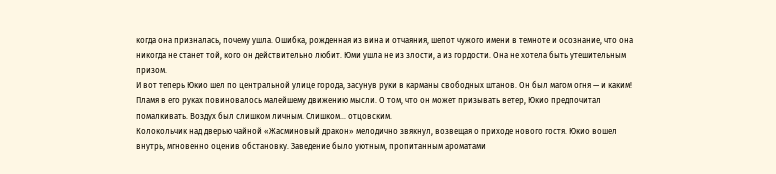когда она призналась, почему ушла. Ошибка, рожденная из вина и отчаяния, шепот чужого имени в темноте и осознание, что она никогда не станет той, кого он действительно любит. Юми ушла не из злости, а из гордости. Она не хотела быть утешительным призом.
И вот теперь Юкио шел по центральной улице города, засунув руки в карманы свободных штанов. Он был магом огня — и каким! Пламя в его руках повиновалось малейшему движению мысли. О том, что он может призывать ветер, Юкио предпочитал помалкивать. Воздух был слишком личным. Слишком... отцовским.
Колокольчик над дверью чайной «Жасминовый дракон» мелодично звякнул, возвещая о приходе нового гостя. Юкио вошел внутрь, мгновенно оценив обстановку. Заведение было уютным, пропитанным ароматами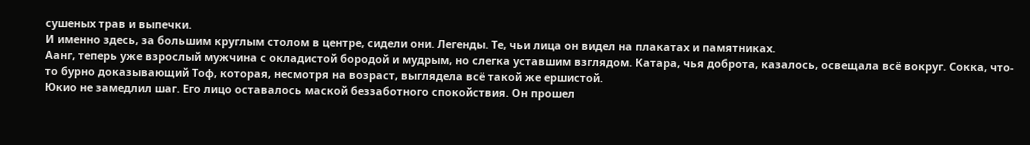сушеных трав и выпечки.
И именно здесь, за большим круглым столом в центре, сидели они. Легенды. Те, чьи лица он видел на плакатах и памятниках.
Аанг, теперь уже взрослый мужчина с окладистой бородой и мудрым, но слегка уставшим взглядом. Катара, чья доброта, казалось, освещала всё вокруг. Сокка, что-то бурно доказывающий Тоф, которая, несмотря на возраст, выглядела всё такой же ершистой.
Юкио не замедлил шаг. Его лицо оставалось маской беззаботного спокойствия. Он прошел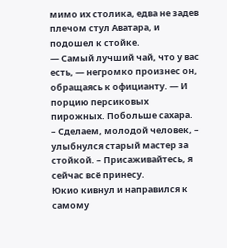мимо их столика, едва не задев плечом стул Аватара, и подошел к стойке.
— Самый лучший чай, что у вас есть, — негромко произнес он, обращаясь к официанту. — И порцию персиковых пирожных. Побольше сахара.
– Сделаем, молодой человек, – улыбнулся старый мастер за стойкой. – Присаживайтесь, я сейчас всё принесу.
Юкио кивнул и направился к самому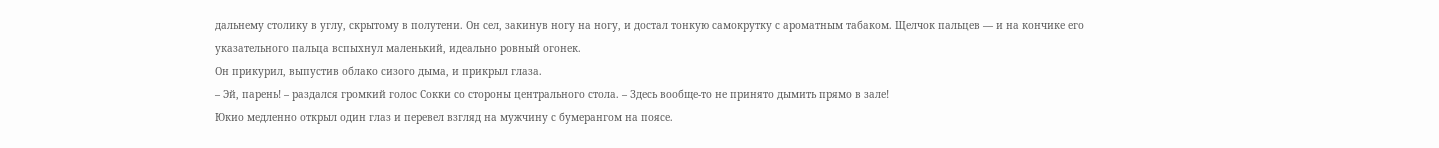дальнему столику в углу, скрытому в полутени. Он сел, закинув ногу на ногу, и достал тонкую самокрутку с ароматным табаком. Щелчок пальцев — и на кончике его указательного пальца вспыхнул маленький, идеально ровный огонек.
Он прикурил, выпустив облако сизого дыма, и прикрыл глаза.
– Эй, парень! – раздался громкий голос Сокки со стороны центрального стола. – Здесь вообще-то не принято дымить прямо в зале!
Юкио медленно открыл один глаз и перевел взгляд на мужчину с бумерангом на поясе.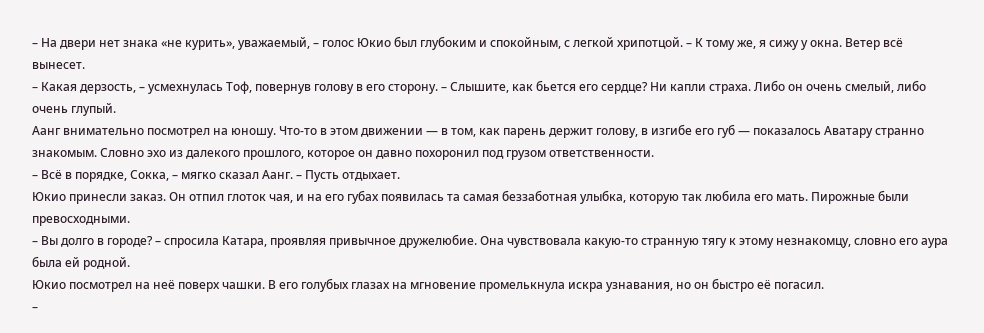– На двери нет знака «не курить», уважаемый, – голос Юкио был глубоким и спокойным, с легкой хрипотцой. – К тому же, я сижу у окна. Ветер всё вынесет.
– Какая дерзость, – усмехнулась Тоф, повернув голову в его сторону. – Слышите, как бьется его сердце? Ни капли страха. Либо он очень смелый, либо очень глупый.
Аанг внимательно посмотрел на юношу. Что-то в этом движении — в том, как парень держит голову, в изгибе его губ — показалось Аватару странно знакомым. Словно эхо из далекого прошлого, которое он давно похоронил под грузом ответственности.
– Всё в порядке, Сокка, – мягко сказал Аанг. – Пусть отдыхает.
Юкио принесли заказ. Он отпил глоток чая, и на его губах появилась та самая беззаботная улыбка, которую так любила его мать. Пирожные были превосходными.
– Вы долго в городе? – спросила Катара, проявляя привычное дружелюбие. Она чувствовала какую-то странную тягу к этому незнакомцу, словно его аура была ей родной.
Юкио посмотрел на неё поверх чашки. В его голубых глазах на мгновение промелькнула искра узнавания, но он быстро её погасил.
–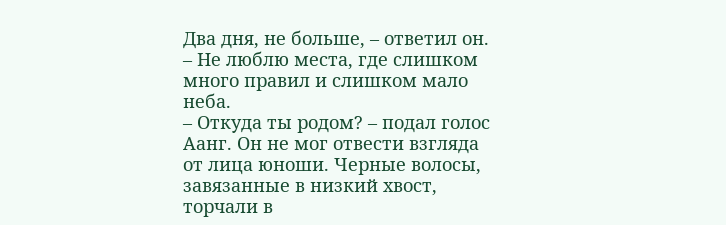Два дня, не больше, – ответил он. – Не люблю места, где слишком много правил и слишком мало неба.
– Откуда ты родом? – подал голос Аанг. Он не мог отвести взгляда от лица юноши. Черные волосы, завязанные в низкий хвост, торчали в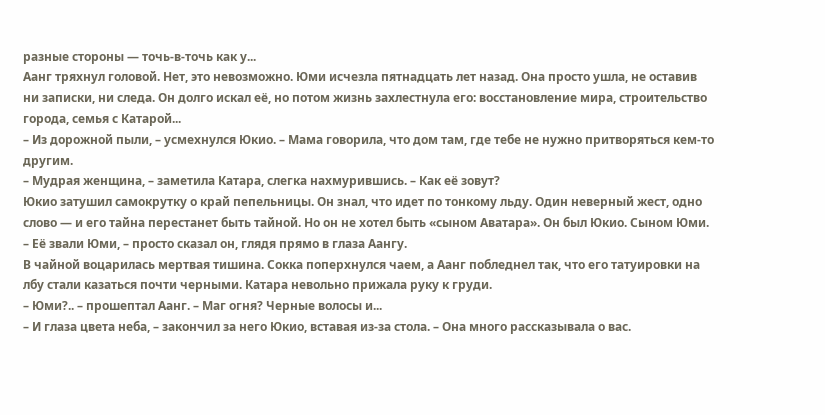разные стороны — точь-в-точь как у...
Аанг тряхнул головой. Нет, это невозможно. Юми исчезла пятнадцать лет назад. Она просто ушла, не оставив ни записки, ни следа. Он долго искал её, но потом жизнь захлестнула его: восстановление мира, строительство города, семья с Катарой...
– Из дорожной пыли, – усмехнулся Юкио. – Мама говорила, что дом там, где тебе не нужно притворяться кем-то другим.
– Мудрая женщина, – заметила Катара, слегка нахмурившись. – Как её зовут?
Юкио затушил самокрутку о край пепельницы. Он знал, что идет по тонкому льду. Один неверный жест, одно слово — и его тайна перестанет быть тайной. Но он не хотел быть «сыном Аватара». Он был Юкио. Сыном Юми.
– Её звали Юми, – просто сказал он, глядя прямо в глаза Аангу.
В чайной воцарилась мертвая тишина. Сокка поперхнулся чаем, а Аанг побледнел так, что его татуировки на лбу стали казаться почти черными. Катара невольно прижала руку к груди.
– Юми?.. – прошептал Аанг. – Маг огня? Черные волосы и...
– И глаза цвета неба, – закончил за него Юкио, вставая из-за стола. – Она много рассказывала о вас.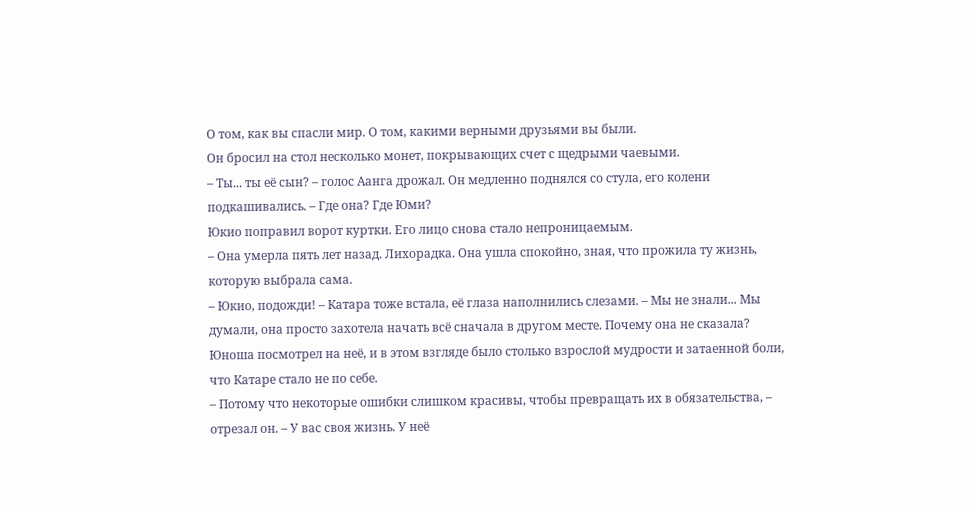О том, как вы спасли мир. О том, какими верными друзьями вы были.
Он бросил на стол несколько монет, покрывающих счет с щедрыми чаевыми.
– Ты... ты её сын? – голос Аанга дрожал. Он медленно поднялся со стула, его колени подкашивались. – Где она? Где Юми?
Юкио поправил ворот куртки. Его лицо снова стало непроницаемым.
– Она умерла пять лет назад. Лихорадка. Она ушла спокойно, зная, что прожила ту жизнь, которую выбрала сама.
– Юкио, подожди! – Катара тоже встала, её глаза наполнились слезами. – Мы не знали... Мы думали, она просто захотела начать всё сначала в другом месте. Почему она не сказала?
Юноша посмотрел на неё, и в этом взгляде было столько взрослой мудрости и затаенной боли, что Катаре стало не по себе.
– Потому что некоторые ошибки слишком красивы, чтобы превращать их в обязательства, – отрезал он. – У вас своя жизнь. У неё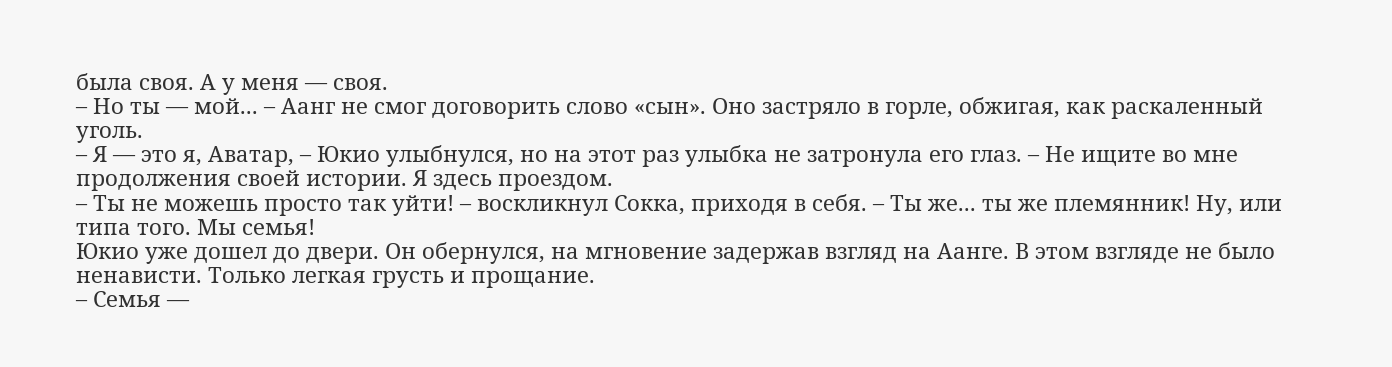была своя. А у меня — своя.
– Но ты — мой... – Аанг не смог договорить слово «сын». Оно застряло в горле, обжигая, как раскаленный уголь.
– Я — это я, Аватар, – Юкио улыбнулся, но на этот раз улыбка не затронула его глаз. – Не ищите во мне продолжения своей истории. Я здесь проездом.
– Ты не можешь просто так уйти! – воскликнул Сокка, приходя в себя. – Ты же... ты же племянник! Ну, или типа того. Мы семья!
Юкио уже дошел до двери. Он обернулся, на мгновение задержав взгляд на Аанге. В этом взгляде не было ненависти. Только легкая грусть и прощание.
– Семья —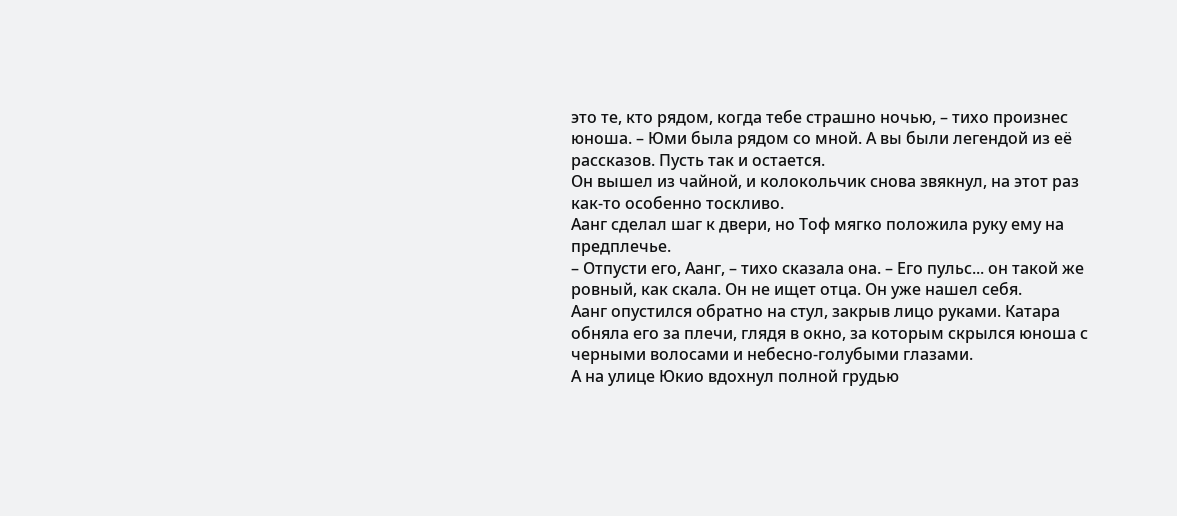это те, кто рядом, когда тебе страшно ночью, – тихо произнес юноша. – Юми была рядом со мной. А вы были легендой из её рассказов. Пусть так и остается.
Он вышел из чайной, и колокольчик снова звякнул, на этот раз как-то особенно тоскливо.
Аанг сделал шаг к двери, но Тоф мягко положила руку ему на предплечье.
– Отпусти его, Аанг, – тихо сказала она. – Его пульс... он такой же ровный, как скала. Он не ищет отца. Он уже нашел себя.
Аанг опустился обратно на стул, закрыв лицо руками. Катара обняла его за плечи, глядя в окно, за которым скрылся юноша с черными волосами и небесно-голубыми глазами.
А на улице Юкио вдохнул полной грудью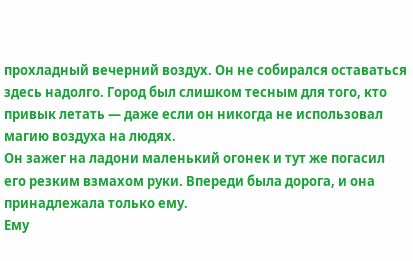прохладный вечерний воздух. Он не собирался оставаться здесь надолго. Город был слишком тесным для того, кто привык летать — даже если он никогда не использовал магию воздуха на людях.
Он зажег на ладони маленький огонек и тут же погасил его резким взмахом руки. Впереди была дорога, и она принадлежала только ему.
Ему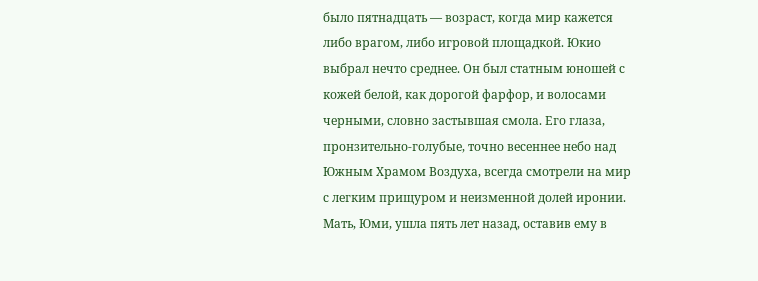было пятнадцать — возраст, когда мир кажется либо врагом, либо игровой площадкой. Юкио выбрал нечто среднее. Он был статным юношей с кожей белой, как дорогой фарфор, и волосами черными, словно застывшая смола. Его глаза, пронзительно-голубые, точно весеннее небо над Южным Храмом Воздуха, всегда смотрели на мир с легким прищуром и неизменной долей иронии.
Мать, Юми, ушла пять лет назад, оставив ему в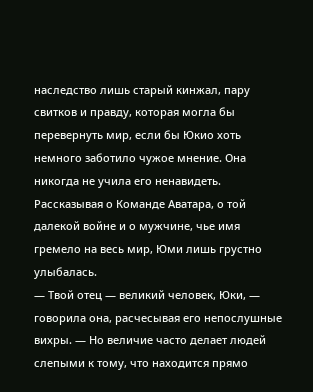наследство лишь старый кинжал, пару свитков и правду, которая могла бы перевернуть мир, если бы Юкио хоть немного заботило чужое мнение. Она никогда не учила его ненавидеть. Рассказывая о Команде Аватара, о той далекой войне и о мужчине, чье имя гремело на весь мир, Юми лишь грустно улыбалась.
— Твой отец — великий человек, Юки, — говорила она, расчесывая его непослушные вихры. — Но величие часто делает людей слепыми к тому, что находится прямо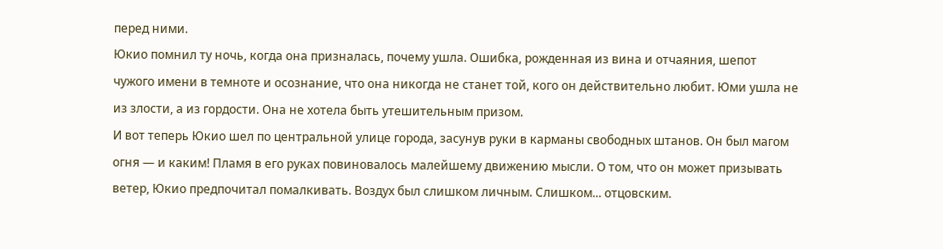перед ними.
Юкио помнил ту ночь, когда она призналась, почему ушла. Ошибка, рожденная из вина и отчаяния, шепот чужого имени в темноте и осознание, что она никогда не станет той, кого он действительно любит. Юми ушла не из злости, а из гордости. Она не хотела быть утешительным призом.
И вот теперь Юкио шел по центральной улице города, засунув руки в карманы свободных штанов. Он был магом огня — и каким! Пламя в его руках повиновалось малейшему движению мысли. О том, что он может призывать ветер, Юкио предпочитал помалкивать. Воздух был слишком личным. Слишком... отцовским.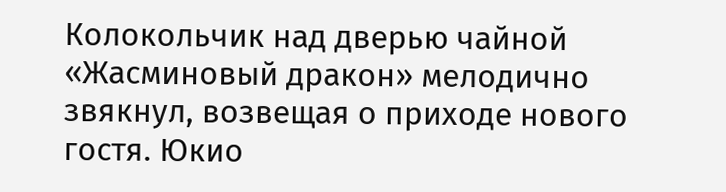Колокольчик над дверью чайной «Жасминовый дракон» мелодично звякнул, возвещая о приходе нового гостя. Юкио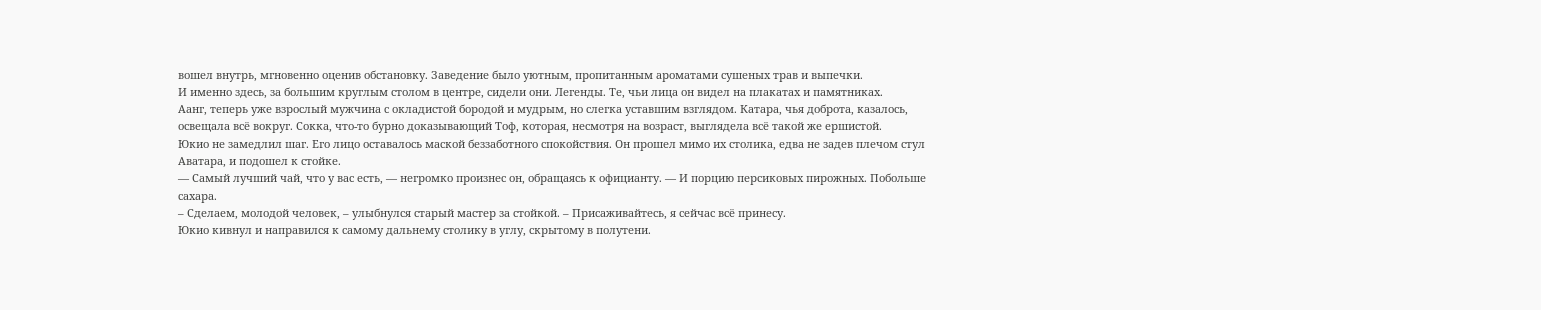вошел внутрь, мгновенно оценив обстановку. Заведение было уютным, пропитанным ароматами сушеных трав и выпечки.
И именно здесь, за большим круглым столом в центре, сидели они. Легенды. Те, чьи лица он видел на плакатах и памятниках.
Аанг, теперь уже взрослый мужчина с окладистой бородой и мудрым, но слегка уставшим взглядом. Катара, чья доброта, казалось, освещала всё вокруг. Сокка, что-то бурно доказывающий Тоф, которая, несмотря на возраст, выглядела всё такой же ершистой.
Юкио не замедлил шаг. Его лицо оставалось маской беззаботного спокойствия. Он прошел мимо их столика, едва не задев плечом стул Аватара, и подошел к стойке.
— Самый лучший чай, что у вас есть, — негромко произнес он, обращаясь к официанту. — И порцию персиковых пирожных. Побольше сахара.
– Сделаем, молодой человек, – улыбнулся старый мастер за стойкой. – Присаживайтесь, я сейчас всё принесу.
Юкио кивнул и направился к самому дальнему столику в углу, скрытому в полутени.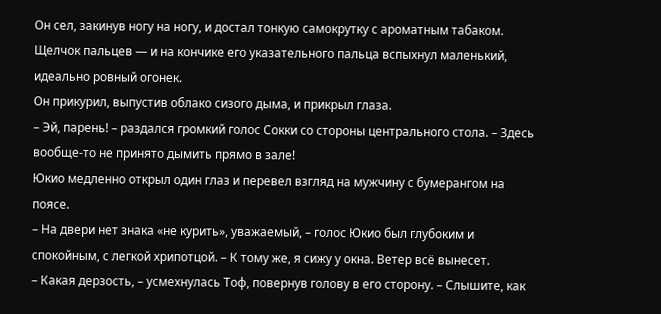Он сел, закинув ногу на ногу, и достал тонкую самокрутку с ароматным табаком. Щелчок пальцев — и на кончике его указательного пальца вспыхнул маленький, идеально ровный огонек.
Он прикурил, выпустив облако сизого дыма, и прикрыл глаза.
– Эй, парень! – раздался громкий голос Сокки со стороны центрального стола. – Здесь вообще-то не принято дымить прямо в зале!
Юкио медленно открыл один глаз и перевел взгляд на мужчину с бумерангом на поясе.
– На двери нет знака «не курить», уважаемый, – голос Юкио был глубоким и спокойным, с легкой хрипотцой. – К тому же, я сижу у окна. Ветер всё вынесет.
– Какая дерзость, – усмехнулась Тоф, повернув голову в его сторону. – Слышите, как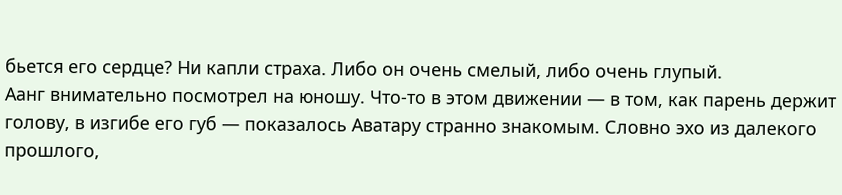бьется его сердце? Ни капли страха. Либо он очень смелый, либо очень глупый.
Аанг внимательно посмотрел на юношу. Что-то в этом движении — в том, как парень держит голову, в изгибе его губ — показалось Аватару странно знакомым. Словно эхо из далекого прошлого,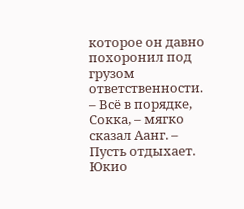которое он давно похоронил под грузом ответственности.
– Всё в порядке, Сокка, – мягко сказал Аанг. – Пусть отдыхает.
Юкио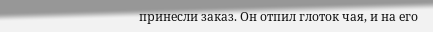принесли заказ. Он отпил глоток чая, и на его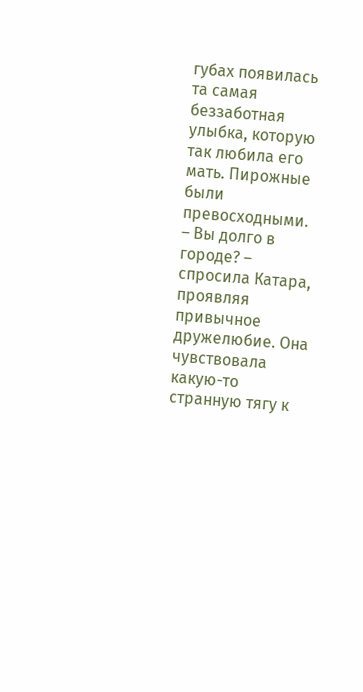губах появилась та самая беззаботная улыбка, которую так любила его мать. Пирожные были превосходными.
– Вы долго в городе? – спросила Катара, проявляя привычное дружелюбие. Она чувствовала какую-то странную тягу к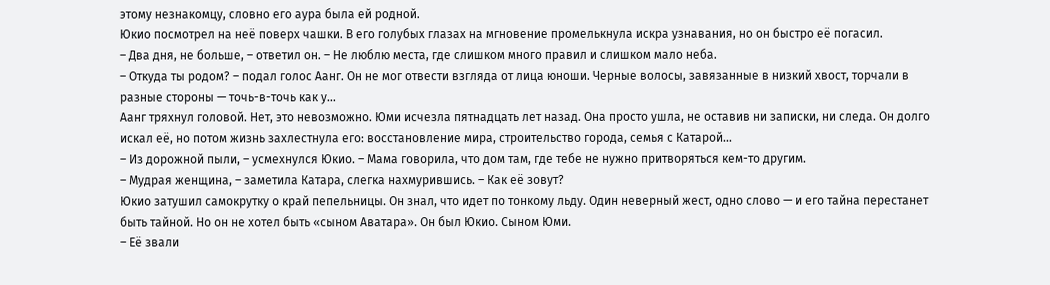этому незнакомцу, словно его аура была ей родной.
Юкио посмотрел на неё поверх чашки. В его голубых глазах на мгновение промелькнула искра узнавания, но он быстро её погасил.
– Два дня, не больше, – ответил он. – Не люблю места, где слишком много правил и слишком мало неба.
– Откуда ты родом? – подал голос Аанг. Он не мог отвести взгляда от лица юноши. Черные волосы, завязанные в низкий хвост, торчали в разные стороны — точь-в-точь как у...
Аанг тряхнул головой. Нет, это невозможно. Юми исчезла пятнадцать лет назад. Она просто ушла, не оставив ни записки, ни следа. Он долго искал её, но потом жизнь захлестнула его: восстановление мира, строительство города, семья с Катарой...
– Из дорожной пыли, – усмехнулся Юкио. – Мама говорила, что дом там, где тебе не нужно притворяться кем-то другим.
– Мудрая женщина, – заметила Катара, слегка нахмурившись. – Как её зовут?
Юкио затушил самокрутку о край пепельницы. Он знал, что идет по тонкому льду. Один неверный жест, одно слово — и его тайна перестанет быть тайной. Но он не хотел быть «сыном Аватара». Он был Юкио. Сыном Юми.
– Её звали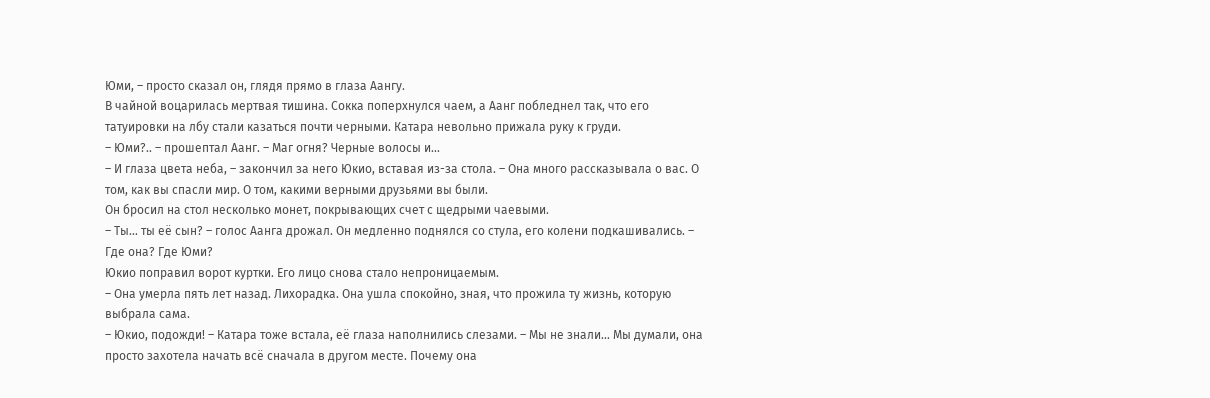Юми, – просто сказал он, глядя прямо в глаза Аангу.
В чайной воцарилась мертвая тишина. Сокка поперхнулся чаем, а Аанг побледнел так, что его татуировки на лбу стали казаться почти черными. Катара невольно прижала руку к груди.
– Юми?.. – прошептал Аанг. – Маг огня? Черные волосы и...
– И глаза цвета неба, – закончил за него Юкио, вставая из-за стола. – Она много рассказывала о вас. О том, как вы спасли мир. О том, какими верными друзьями вы были.
Он бросил на стол несколько монет, покрывающих счет с щедрыми чаевыми.
– Ты... ты её сын? – голос Аанга дрожал. Он медленно поднялся со стула, его колени подкашивались. – Где она? Где Юми?
Юкио поправил ворот куртки. Его лицо снова стало непроницаемым.
– Она умерла пять лет назад. Лихорадка. Она ушла спокойно, зная, что прожила ту жизнь, которую выбрала сама.
– Юкио, подожди! – Катара тоже встала, её глаза наполнились слезами. – Мы не знали... Мы думали, она просто захотела начать всё сначала в другом месте. Почему она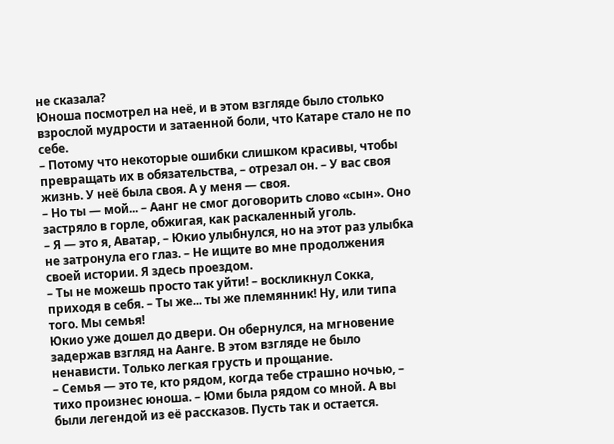не сказала?
Юноша посмотрел на неё, и в этом взгляде было столько взрослой мудрости и затаенной боли, что Катаре стало не по себе.
– Потому что некоторые ошибки слишком красивы, чтобы превращать их в обязательства, – отрезал он. – У вас своя жизнь. У неё была своя. А у меня — своя.
– Но ты — мой... – Аанг не смог договорить слово «сын». Оно застряло в горле, обжигая, как раскаленный уголь.
– Я — это я, Аватар, – Юкио улыбнулся, но на этот раз улыбка не затронула его глаз. – Не ищите во мне продолжения своей истории. Я здесь проездом.
– Ты не можешь просто так уйти! – воскликнул Сокка, приходя в себя. – Ты же... ты же племянник! Ну, или типа того. Мы семья!
Юкио уже дошел до двери. Он обернулся, на мгновение задержав взгляд на Аанге. В этом взгляде не было ненависти. Только легкая грусть и прощание.
– Семья — это те, кто рядом, когда тебе страшно ночью, – тихо произнес юноша. – Юми была рядом со мной. А вы были легендой из её рассказов. Пусть так и остается.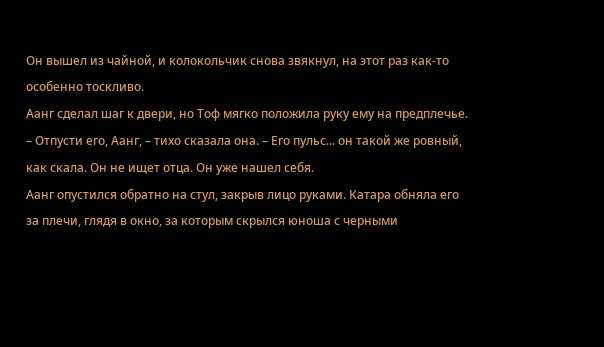Он вышел из чайной, и колокольчик снова звякнул, на этот раз как-то особенно тоскливо.
Аанг сделал шаг к двери, но Тоф мягко положила руку ему на предплечье.
– Отпусти его, Аанг, – тихо сказала она. – Его пульс... он такой же ровный, как скала. Он не ищет отца. Он уже нашел себя.
Аанг опустился обратно на стул, закрыв лицо руками. Катара обняла его за плечи, глядя в окно, за которым скрылся юноша с черными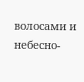волосами и небесно-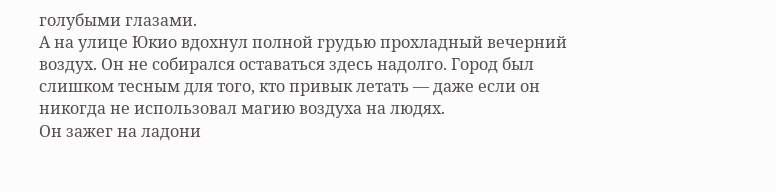голубыми глазами.
А на улице Юкио вдохнул полной грудью прохладный вечерний воздух. Он не собирался оставаться здесь надолго. Город был слишком тесным для того, кто привык летать — даже если он никогда не использовал магию воздуха на людях.
Он зажег на ладони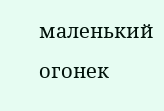маленький огонек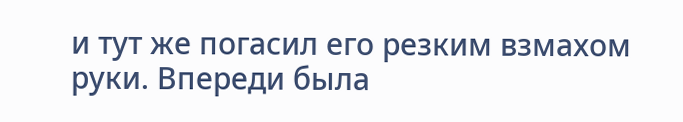и тут же погасил его резким взмахом руки. Впереди была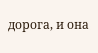дорога, и она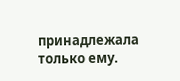принадлежала только ему.